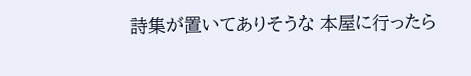詩集が置いてありそうな 本屋に行ったら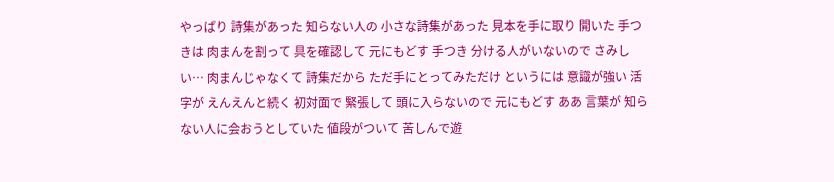やっぱり 詩集があった 知らない人の 小さな詩集があった 見本を手に取り 開いた 手つきは 肉まんを割って 具を確認して 元にもどす 手つき 分ける人がいないので さみしい… 肉まんじゃなくて 詩集だから ただ手にとってみただけ というには 意識が強い 活字が えんえんと続く 初対面で 緊張して 頭に入らないので 元にもどす ああ 言葉が 知らない人に会おうとしていた 値段がついて 苦しんで遊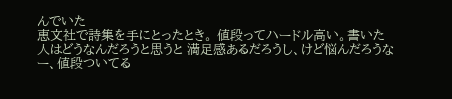んでいた
恵文社で詩集を手にとったとき。 値段ってハードル高い。書いた人はどうなんだろうと思うと 満足感あるだろうし、けど悩んだろうなー、値段ついてる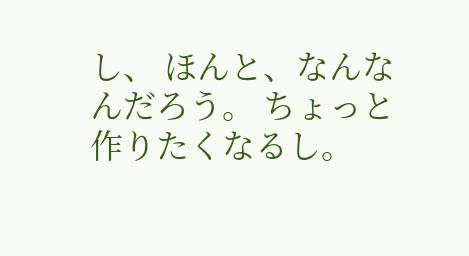し、 ほんと、なんなんだろう。 ちょっと作りたくなるし。